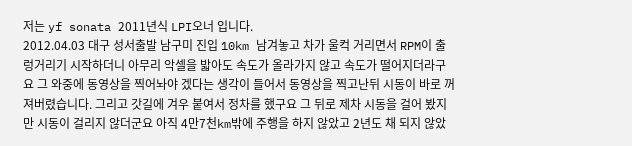저는 yf sonata 2011년식 LPI오너 입니다.
2012.04.03 대구 성서출발 남구미 진입 10km 남겨놓고 차가 울컥 거리면서 RPM이 출렁거리기 시작하더니 아무리 악셀을 밟아도 속도가 올라가지 않고 속도가 떨어지더라구요 그 와중에 동영상을 찍어놔야 겠다는 생각이 들어서 동영상을 찍고난뒤 시동이 바로 꺼져버렸습니다. 그리고 갓길에 겨우 붙여서 정차를 했구요 그 뒤로 제차 시동을 걸어 봤지만 시동이 걸리지 않더군요 아직 4만7천km밖에 주행을 하지 않았고 2년도 채 되지 않았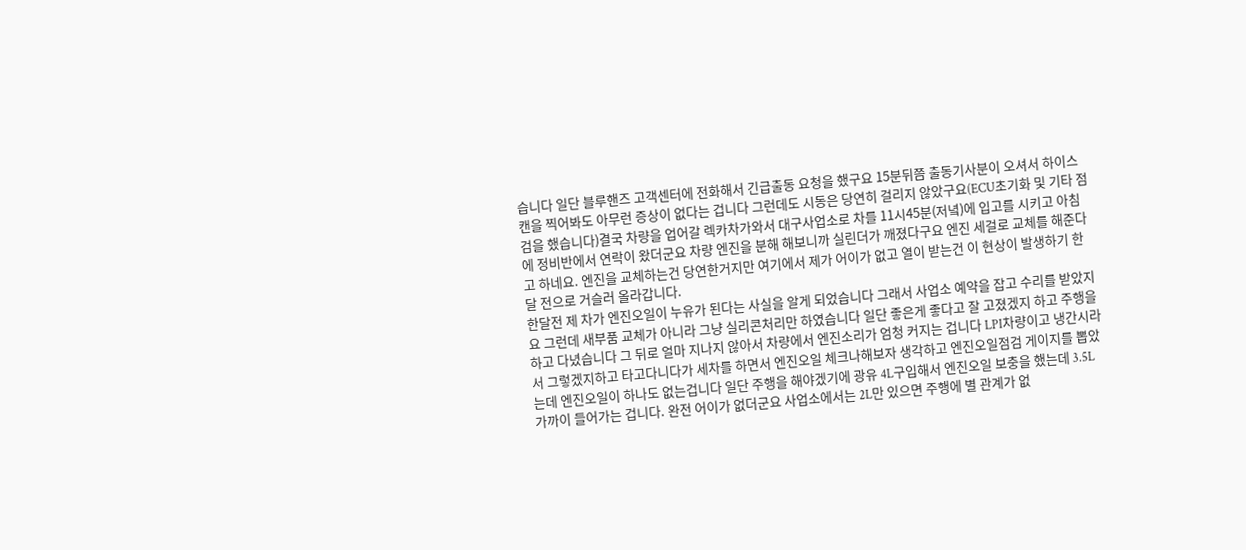습니다 일단 블루핸즈 고객센터에 전화해서 긴급출동 요청을 했구요 15분뒤쯤 출동기사분이 오셔서 하이스캔을 찍어봐도 아무런 증상이 없다는 겁니다 그런데도 시동은 당연히 걸리지 않았구요(ECU초기화 및 기타 점검을 했습니다)결국 차량을 업어갈 렉카차가와서 대구사업소로 차를 11시45분(저녘)에 입고를 시키고 아침에 정비반에서 연락이 왔더군요 차량 엔진을 분해 해보니까 실린더가 깨졌다구요 엔진 세걸로 교체를 해준다고 하네요. 엔진을 교체하는건 당연한거지만 여기에서 제가 어이가 없고 열이 받는건 이 현상이 발생하기 한달 전으로 거슬러 올라갑니다.
한달전 제 차가 엔진오일이 누유가 된다는 사실을 알게 되었습니다 그래서 사업소 예약을 잡고 수리를 받았지요 그런데 새부품 교체가 아니라 그냥 실리콘처리만 하였습니다 일단 좋은게 좋다고 잘 고졌겠지 하고 주행을 하고 다녔습니다 그 뒤로 얼마 지나지 않아서 차량에서 엔진소리가 엄청 커지는 겁니다 LPI차량이고 냉간시라서 그렇겠지하고 타고다니다가 세차를 하면서 엔진오일 체크나해보자 생각하고 엔진오일점검 게이지를 뽑았는데 엔진오일이 하나도 없는겁니다 일단 주행을 해야겠기에 광유 4L구입해서 엔진오일 보충을 했는데 3.5L가까이 들어가는 겁니다. 완전 어이가 없더군요 사업소에서는 2L만 있으면 주행에 별 관계가 없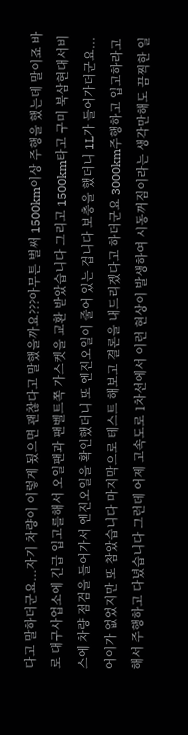다고 말하더군요...자기 차량이 이렇게 됬으면 괜찮다고 말했을까요???아무튼 벌써 1500km이상 주행을 했는데 말이죠 바로 대구사업소에 긴급 입고를해서 오일팬과 팬벨트쪽 가스켓을 교환 받았습니다 그리고 1500km타고 구미 북삼현대서비스에 차량 점검을 들어가서 엔진오일을 확인했더니 또 엔진오일이 줄어 있는 겁니다 보충을 했더니 1L가 들어가더군요...어이가 없었지만 또 참았습니다 마지막으로 테스트 해보고 결론을 내드리겠다고 하더군요 3000km주행하고 입고하라고 해서 주행하고 다녔습니다 그런데 어제 고속도로 1차선에서 이런 현상이 발생하여 시동꺼짐이라는 생각만해도 끔찍한 일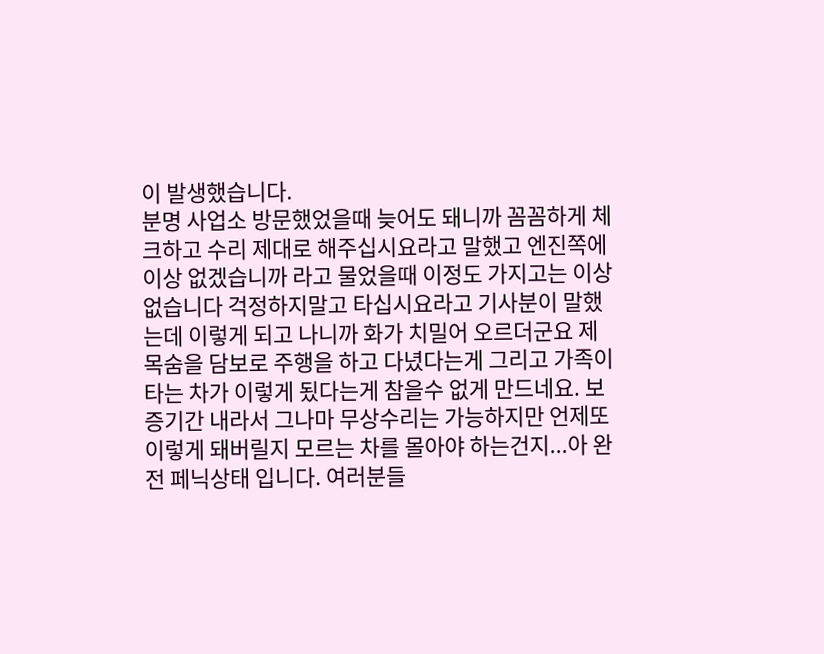이 발생했습니다.
분명 사업소 방문했었을때 늦어도 돼니까 꼼꼼하게 체크하고 수리 제대로 해주십시요라고 말했고 엔진쪽에 이상 없겠습니까 라고 물었을때 이정도 가지고는 이상 없습니다 걱정하지말고 타십시요라고 기사분이 말했는데 이렇게 되고 나니까 화가 치밀어 오르더군요 제 목숨을 담보로 주행을 하고 다녔다는게 그리고 가족이 타는 차가 이렇게 됬다는게 참을수 없게 만드네요. 보증기간 내라서 그나마 무상수리는 가능하지만 언제또 이렇게 돼버릴지 모르는 차를 몰아야 하는건지...아 완전 페닉상태 입니다. 여러분들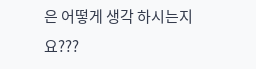은 어떻게 생각 하시는지요???